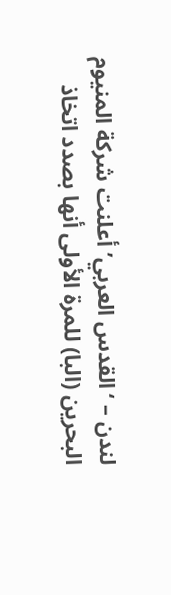لندن – ‘القدس العربي’ أعلنت شركة المنيوم البحرين (البا) للمرة الأولى أنها بصدد اتخاذ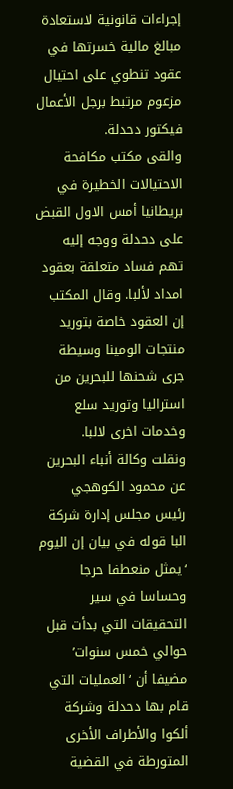إجراءات قانونية لاستعادة مبالغ مالية خسرتها في عقود تنطوي على احتيال مزعوم مرتبط برجل الأعمال فيكتور دحدلة.
والقى مكتب مكافحة الاحتيالات الخطيرة في بريطانيا أمس الاول القبض على دحدلة ووجه إليه تهم فساد متعلقة بعقود امداد لألبا. وقال المكتب إن العقود خاصة بتوريد منتجات الومينا وسيطة جرى شحنها للبحرين من استراليا وتوريد سلع وخدمات اخرى لالبا.
ونقلت وكالة أنباء البحرين عن محمود الكوهجي رئيس مجلس إدارة شركة البا قوله في بيان إن اليوم ‘يمثل منعطفا حرجا وحساسا في سير التحقيقات التي بدأت قبل حوالي خمس سنوات’ مضيفا أن ‘العمليات التي قام بها دحدلة وشركة ألكوا والأطراف الأخرى المتورطة في القضية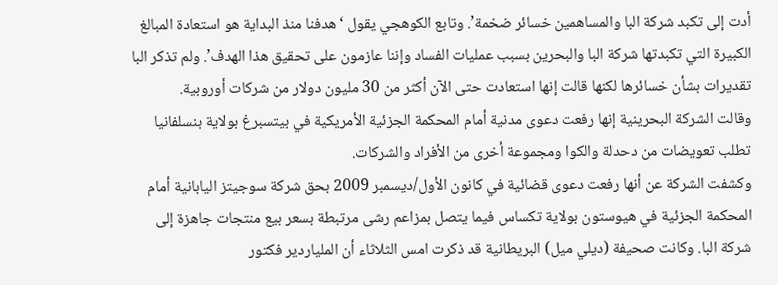أدت إلى تكبد شركة البا والمساهمين خسائر ضخمة’. وتابع الكوهجي يقول ‘هدفنا منذ البداية هو استعادة المبالغ الكبيرة التي تكبدتها شركة البا والبحرين بسبب عمليات الفساد وإننا عازمون على تحقيق هذا الهدف’. ولم تذكر البا تقديرات بشأن خسائرها لكنها قالت إنها استعادت حتى الآن أكثر من 30 مليون دولار من شركات أوروبية.
وقالت الشركة البحرينية إنها رفعت دعوى مدنية أمام المحكمة الجزئية الأمريكية في بيتسبرغ بولاية بنسلفانيا تطلب تعويضات من دحدلة والكوا ومجموعة أخرى من الأفراد والشركات.
وكشفت الشركة عن أنها رفعت دعوى قضائية في كانون الأول/ديسمبر 2009 بحق شركة سوجيتز اليابانية أمام المحكمة الجزئية في هيوستون بولاية تكساس فيما يتصل بمزاعم رشى مرتبطة بسعر بيع منتجات جاهزة إلى شركة البا. وكانت صحيفة (ديلي ميل) البريطانية قد ذكرت امس الثلاثاء أن الملياردير فكتور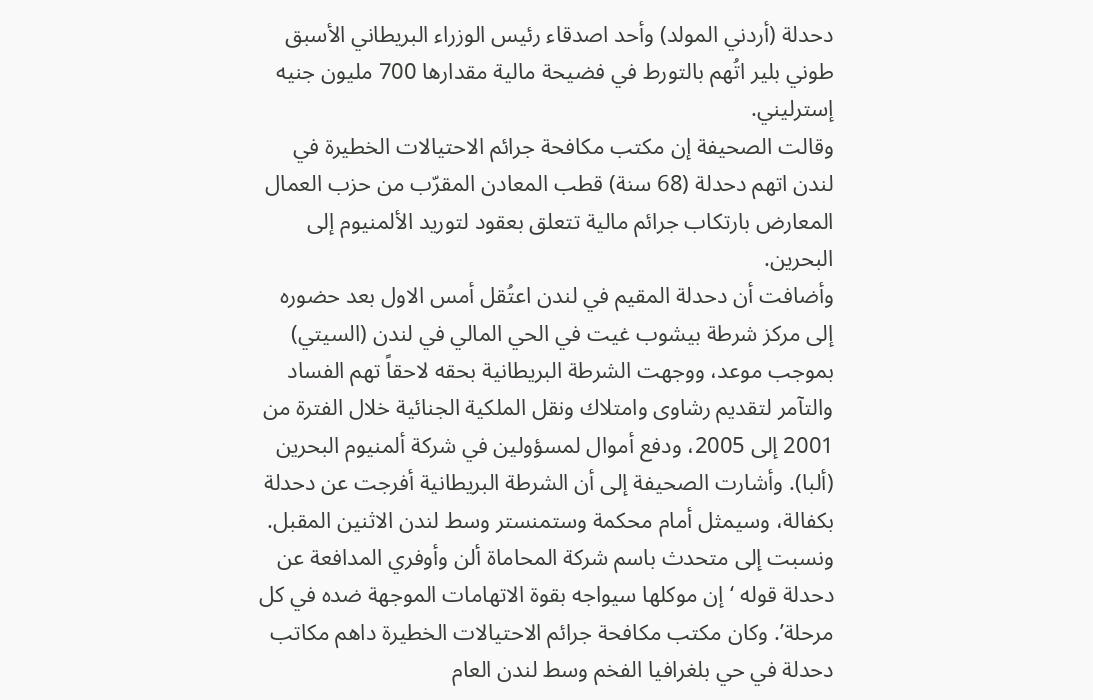دحدلة (أردني المولد) وأحد اصدقاء رئيس الوزراء البريطاني الأسبق طوني بلير اتُهم بالتورط في فضيحة مالية مقدارها 700 مليون جنيه إسترليني.
وقالت الصحيفة إن مكتب مكافحة جرائم الاحتيالات الخطيرة في لندن اتهم دحدلة (68 سنة) قطب المعادن المقرّب من حزب العمال المعارض بارتكاب جرائم مالية تتعلق بعقود لتوريد الألمنيوم إلى البحرين.
وأضافت أن دحدلة المقيم في لندن اعتُقل أمس الاول بعد حضوره إلى مركز شرطة بيشوب غيت في الحي المالي في لندن (السيتي) بموجب موعد، ووجهت الشرطة البريطانية بحقه لاحقاً تهم الفساد والتآمر لتقديم رشاوى وامتلاك ونقل الملكية الجنائية خلال الفترة من 2001 إلى 2005، ودفع أموال لمسؤولين في شركة ألمنيوم البحرين (ألبا). وأشارت الصحيفة إلى أن الشرطة البريطانية أفرجت عن دحدلة بكفالة، وسيمثل أمام محكمة وستمنستر وسط لندن الاثنين المقبل. ونسبت إلى متحدث باسم شركة المحاماة ألن وأوفري المدافعة عن دحدلة قوله ‘إن موكلها سيواجه بقوة الاتهامات الموجهة ضده في كل مرحلة’. وكان مكتب مكافحة جرائم الاحتيالات الخطيرة داهم مكاتب دحدلة في حي بلغرافيا الفخم وسط لندن العام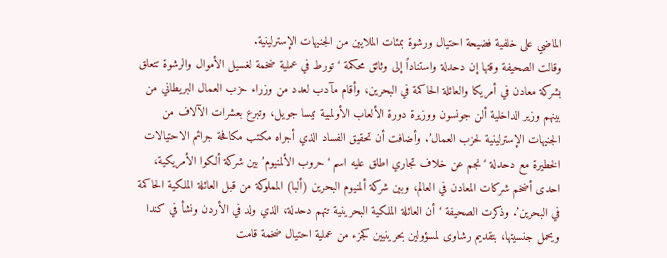الماضي على خلفية فضيحة احتيال ورشوة بمئات الملايين من الجنيهات الإسترلينية.
وقالت الصحيفة وقتها إن دحدلة واستناداً إلى وثائق محكمة ‘تورط في عملية ضخمة لغسيل الأموال والرشوة تتعلق بشركة معادن في أمريكا والعائلة الحاكمة في البحرين، وأقام مآدب لعدد من وزراء حزب العمال البريطاني من بينهم وزير الداخلية ألن جونسون ووزيرة دورة الألعاب الأولمبية تيسا جويل، وتبرع بعشرات الآلاف من الجنيهات الإسترلينية لحزب العمال’. وأضافت أن تحقيق الفساد الذي أجراه مكتب مكافحة جرائم الاحتيالات الخطيرة مع دحدلة ‘نجم عن خلاف تجاري اطلق عليه اسم ‘حروب الألمنيوم’ بين شركة ألكوا الأمريكية، احدى أضخم شركات المعادن في العالم، وبين شركة ألمنيوم البحرين (ألبا) المملوكة من قبل العائلة الملكية الحاكمة في البحرين’. وذكرت الصحيفة ‘أن العائلة الملكية البحرينية تتهم دحدلة، الذي ولد في الأردن ونشأ في كندا ويحمل جنسيتها، بتقديم رشاوى لمسؤولين بحرينيين كجزء من عملية احتيال ضخمة قامت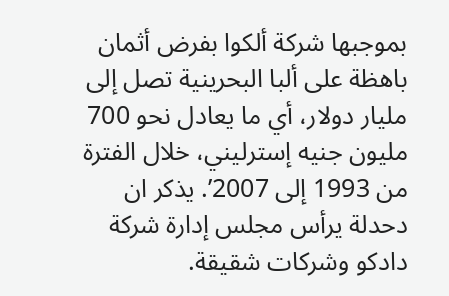بموجبها شركة ألكوا بفرض أثمان باهظة على ألبا البحرينية تصل إلى مليار دولار، أي ما يعادل نحو 700 مليون جنيه إسترليني، خلال الفترة من 1993 إلى 2007’. يذكر ان دحدلة يرأس مجلس إدارة شركة دادكو وشركات شقيقة.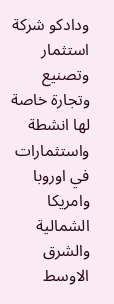ودادكو شركة استثمار وتصنيع وتجارة خاصة لها انشطة واستثمارات في اوروبا وامريكا الشمالية والشرق الاوسط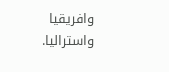وافريقيا واستراليا.